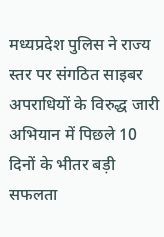मध्यप्रदेश पुलिस ने राज्य स्तर पर संगठित साइबर अपराधियों के विरुद्ध जारी अभियान में पिछले 10 दिनों के भीतर बड़ी सफलता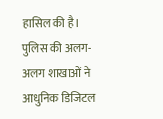हासिल की है। पुलिस की अलग-अलग शाखाओं ने आधुनिक डिजिटल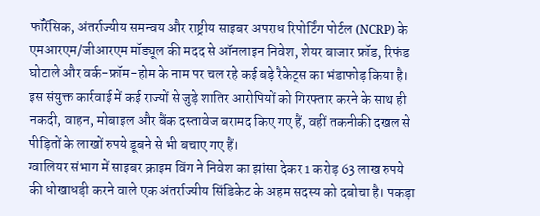फॉरेंसिक, अंतर्राज्यीय समन्वय और राष्ट्रीय साइबर अपराध रिपोर्टिंग पोर्टल (NCRP) के एमआरएम/जीआरएम मॉड्यूल की मदद से ऑनलाइन निवेश, शेयर बाजार फ्रॉड, रिफंड घोटाले और वर्क-फ्रॉम-होम के नाम पर चल रहे कई बड़े रैकेट्स का भंडाफोड़ किया है। इस संयुक्त कार्रवाई में कई राज्यों से जुड़े शातिर आरोपियों को गिरफ्तार करने के साथ ही नकदी, वाहन, मोबाइल और बैंक दस्तावेज बरामद किए गए हैं, वहीं तकनीकी दखल से पीड़ितों के लाखों रुपये डूबने से भी बचाए गए हैं।
ग्वालियर संभाग में साइबर क्राइम विंग ने निवेश का झांसा देकर 1 करोड़ 63 लाख रुपये की धोखाधड़ी करने वाले एक अंतर्राज्यीय सिंडिकेट के अहम सदस्य को दबोचा है। पकड़ा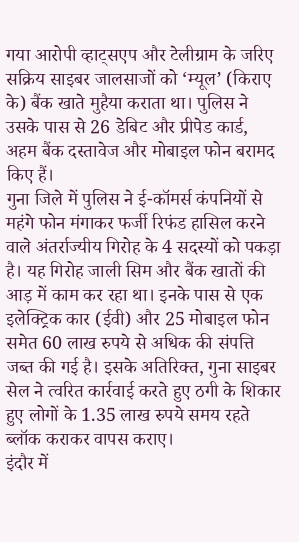गया आरोपी व्हाट्सएप और टेलीग्राम के जरिए सक्रिय साइबर जालसाजों को ‘म्यूल’ (किराए के) बैंक खाते मुहैया कराता था। पुलिस ने उसके पास से 26 डेबिट और प्रीपेड कार्ड, अहम बैंक दस्तावेज और मोबाइल फोन बरामद किए हैं।
गुना जिले में पुलिस ने ई-कॉमर्स कंपनियों से महंगे फोन मंगाकर फर्जी रिफंड हासिल करने वाले अंतर्राज्यीय गिरोह के 4 सदस्यों को पकड़ा है। यह गिरोह जाली सिम और बैंक खातों की आड़ में काम कर रहा था। इनके पास से एक इलेक्ट्रिक कार (ईवी) और 25 मोबाइल फोन समेत 60 लाख रुपये से अधिक की संपत्ति जब्त की गई है। इसके अतिरिक्त, गुना साइबर सेल ने त्वरित कार्रवाई करते हुए ठगी के शिकार हुए लोगों के 1.35 लाख रुपये समय रहते ब्लॉक कराकर वापस कराए।
इंदौर में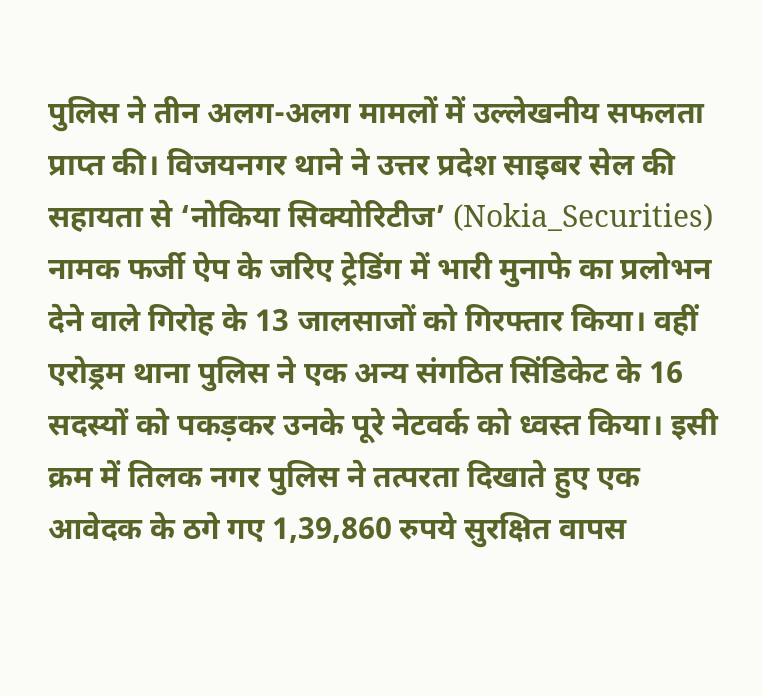पुलिस ने तीन अलग-अलग मामलों में उल्लेखनीय सफलता प्राप्त की। विजयनगर थाने ने उत्तर प्रदेश साइबर सेल की सहायता से ‘नोकिया सिक्योरिटीज’ (Nokia_Securities) नामक फर्जी ऐप के जरिए ट्रेडिंग में भारी मुनाफे का प्रलोभन देने वाले गिरोह के 13 जालसाजों को गिरफ्तार किया। वहीं एरोड्रम थाना पुलिस ने एक अन्य संगठित सिंडिकेट के 16 सदस्यों को पकड़कर उनके पूरे नेटवर्क को ध्वस्त किया। इसी क्रम में तिलक नगर पुलिस ने तत्परता दिखाते हुए एक आवेदक के ठगे गए 1,39,860 रुपये सुरक्षित वापस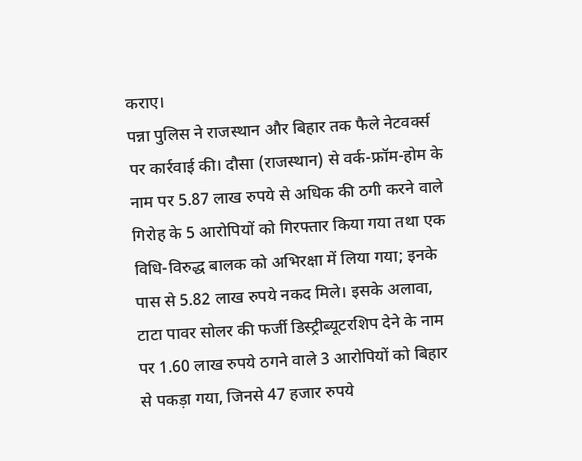कराए।
पन्ना पुलिस ने राजस्थान और बिहार तक फैले नेटवर्क्स पर कार्रवाई की। दौसा (राजस्थान) से वर्क-फ्रॉम-होम के नाम पर 5.87 लाख रुपये से अधिक की ठगी करने वाले गिरोह के 5 आरोपियों को गिरफ्तार किया गया तथा एक विधि-विरुद्ध बालक को अभिरक्षा में लिया गया; इनके पास से 5.82 लाख रुपये नकद मिले। इसके अलावा, टाटा पावर सोलर की फर्जी डिस्ट्रीब्यूटरशिप देने के नाम पर 1.60 लाख रुपये ठगने वाले 3 आरोपियों को बिहार से पकड़ा गया, जिनसे 47 हजार रुपये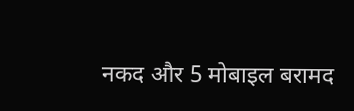नकद और 5 मोबाइल बरामद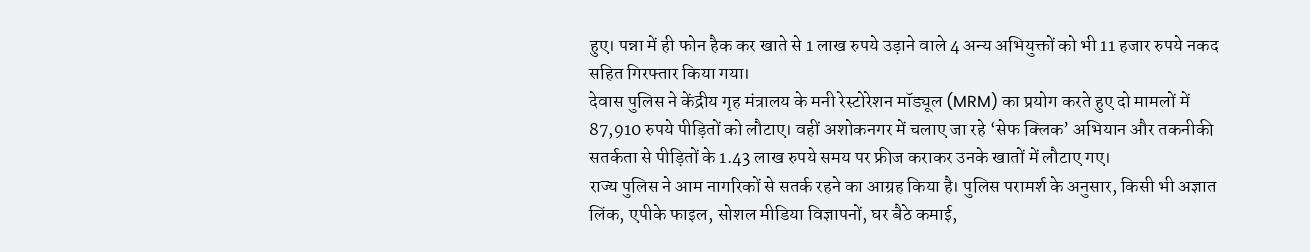हुए। पन्ना में ही फोन हैक कर खाते से 1 लाख रुपये उड़ाने वाले 4 अन्य अभियुक्तों को भी 11 हजार रुपये नकद सहित गिरफ्तार किया गया।
देवास पुलिस ने केंद्रीय गृह मंत्रालय के मनी रेस्टोरेशन मॉड्यूल (MRM) का प्रयोग करते हुए दो मामलों में 87,910 रुपये पीड़ितों को लौटाए। वहीं अशोकनगर में चलाए जा रहे ‘सेफ क्लिक’ अभियान और तकनीकी सतर्कता से पीड़ितों के 1.43 लाख रुपये समय पर फ्रीज कराकर उनके खातों में लौटाए गए।
राज्य पुलिस ने आम नागरिकों से सतर्क रहने का आग्रह किया है। पुलिस परामर्श के अनुसार, किसी भी अज्ञात लिंक, एपीके फाइल, सोशल मीडिया विज्ञापनों, घर बैठे कमाई,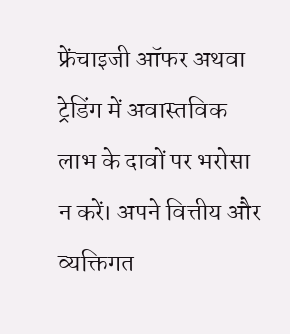फ्रेंचाइजी ऑफर अथवा ट्रेडिंग में अवास्तविक लाभ के दावों पर भरोसा न करें। अपने वित्तीय और व्यक्तिगत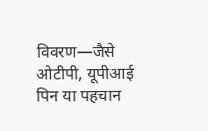विवरण—जैसे ओटीपी, यूपीआई पिन या पहचान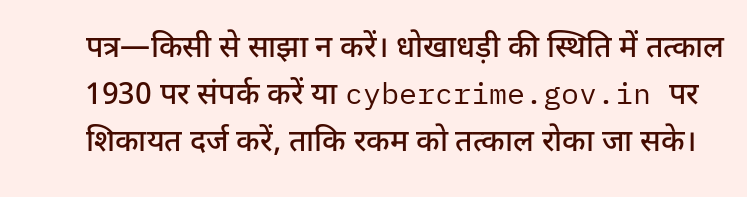पत्र—किसी से साझा न करें। धोखाधड़ी की स्थिति में तत्काल 1930 पर संपर्क करें या cybercrime.gov.in पर शिकायत दर्ज करें, ताकि रकम को तत्काल रोका जा सके।